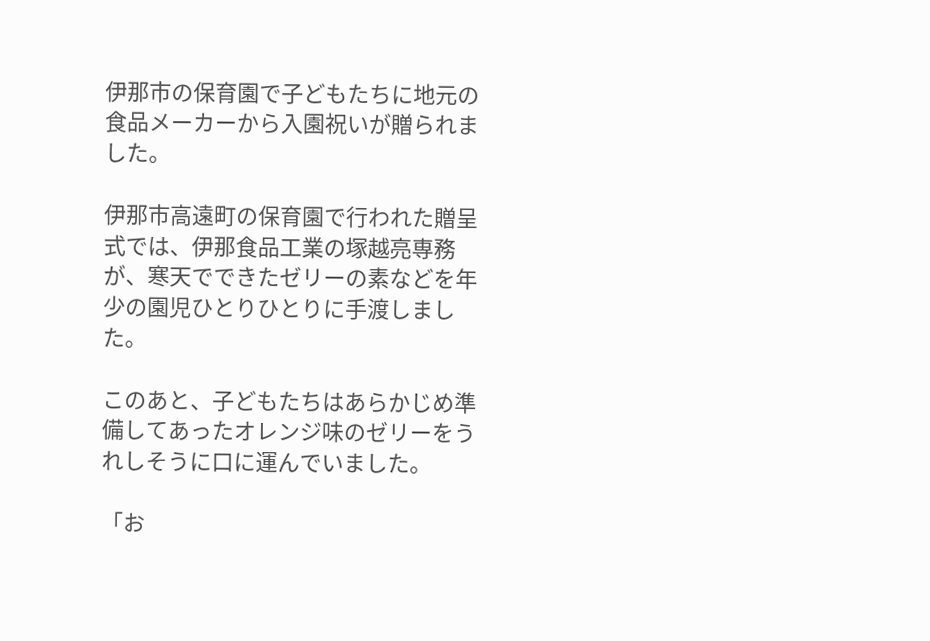伊那市の保育園で子どもたちに地元の食品メーカーから入園祝いが贈られました。

伊那市高遠町の保育園で行われた贈呈式では、伊那食品工業の塚越亮専務が、寒天でできたゼリーの素などを年少の園児ひとりひとりに手渡しました。

このあと、子どもたちはあらかじめ準備してあったオレンジ味のゼリーをうれしそうに口に運んでいました。

「お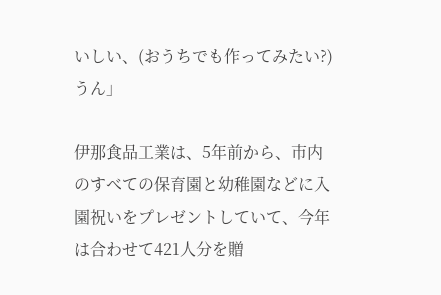いしい、(おうちでも作ってみたい?)うん」

伊那食品工業は、5年前から、市内のすべての保育園と幼稚園などに入園祝いをプレゼントしていて、今年は合わせて421人分を贈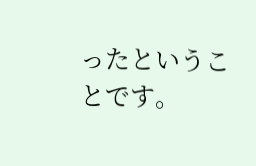ったということです。